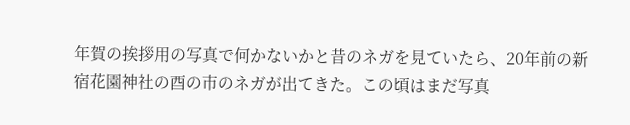年賀の挨拶用の写真で何かないかと昔のネガを見ていたら、20年前の新宿花園神社の酉の市のネガが出てきた。この頃はまだ写真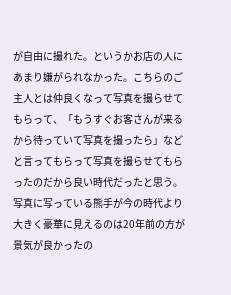が自由に撮れた。というかお店の人にあまり嫌がられなかった。こちらのご主人とは仲良くなって写真を撮らせてもらって、「もうすぐお客さんが来るから待っていて写真を撮ったら」などと言ってもらって写真を撮らせてもらったのだから良い時代だったと思う。
写真に写っている熊手が今の時代より大きく豪華に見えるのは20年前の方が景気が良かったの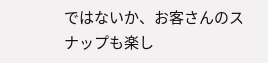ではないか、お客さんのスナップも楽し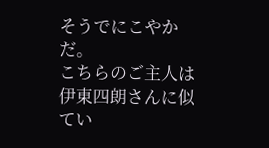そうでにこやかだ。
こちらのご主人は伊東四朗さんに似てい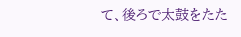て、後ろで太鼓をたた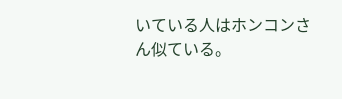いている人はホンコンさん似ている。